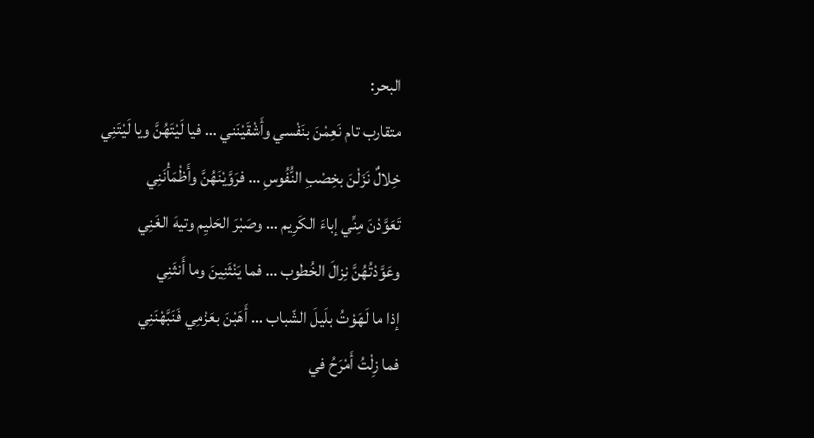البحر:
متقارب تام نَعِمْنَ بنَفْسي وأَشْقَيْنَني … فيا لَيْتَهُنَّ ويا لَيْتَنِي
خِلالٌ نَزَلْنَ بخِصْبِ النُّفُوسِ … فرَوَّيْنَهُنَّ وأَظْمَأْنَنِي
تَعَوَّدْنَ مِنِّي إباءَ الكَرِيم … وصَبْرَ الحَليِم وتيهَ الغَنِي
وعَوَّدْتُهُنَّ نِزالَ الخُطوب … فما يَنْثَنِينَ وما أَنثَنِي
إذا ما لَهَوْتُ بلَيلَ الشّباب … أَهَبْنَ بعَزْمِي فَنَبَّهْنَنِي
فما زِلْتُ أَمْرَحُ في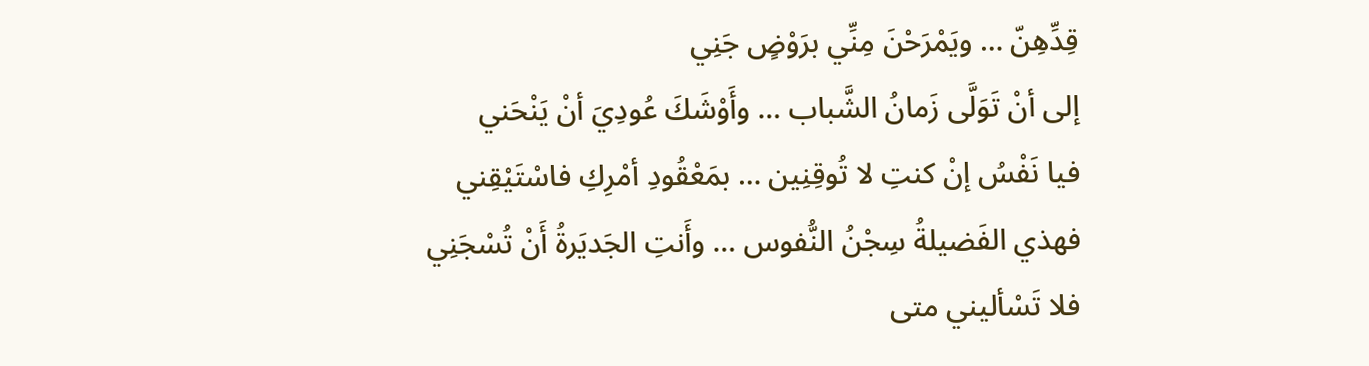قِدِّهِنّ … ويَمْرَحْنَ مِنِّي برَوْضٍ جَنِي
إلى أنْ تَوَلَّى زَمانُ الشَّباب … وأَوْشَكَ عُودِيَ أنْ يَنْحَني
فيا نَفْسُ إنْ كنتِ لا تُوقِنِين … بمَعْقُودِ أمْرِكِ فاسْتَيْقِني
فهذي الفَضيلةُ سِجْنُ النُّفوس … وأَنتِ الجَديَرةُ أَنْ تُسْجَنِي
فلا تَسْأليني متى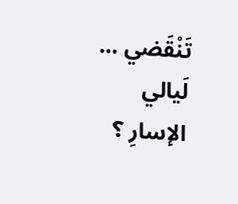تَنْقَضي … لَيالي الإسارِ ؟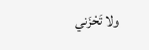ولا تَحْزَني